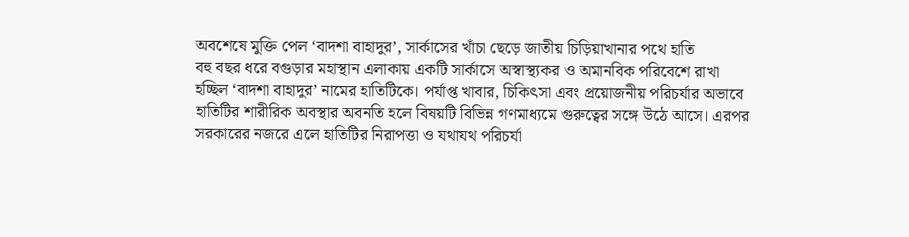অবশেষে মুক্তি পেল ‘বাদশা বাহাদুর’, সার্কাসের খাঁচা ছেড়ে জাতীয় চিড়িয়াখানার পথে হাতি
বহু বছর ধরে বগুড়ার মহাস্থান এলাকায় একটি সার্কাসে অস্বাস্থ্যকর ও অমানবিক পরিবেশে রাখা হচ্ছিল ‘বাদশা বাহাদুর’ নামের হাতিটিকে। পর্যাপ্ত খাবার, চিকিৎসা এবং প্রয়োজনীয় পরিচর্যার অভাবে হাতিটির শারীরিক অবস্থার অবনতি হলে বিষয়টি বিভিন্ন গণমাধ্যমে গুরুত্বের সঙ্গে উঠে আসে। এরপর সরকারের নজরে এলে হাতিটির নিরাপত্তা ও যথাযথ পরিচর্যা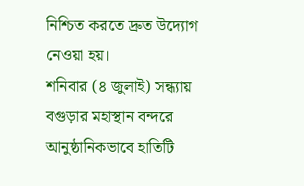নিশ্চিত করতে দ্রুত উদ্যোগ নেওয়া হয়।
শনিবার (৪ জুলাই) সন্ধ্যায় বগুড়ার মহাস্থান বন্দরে আনুষ্ঠানিকভাবে হাতিটি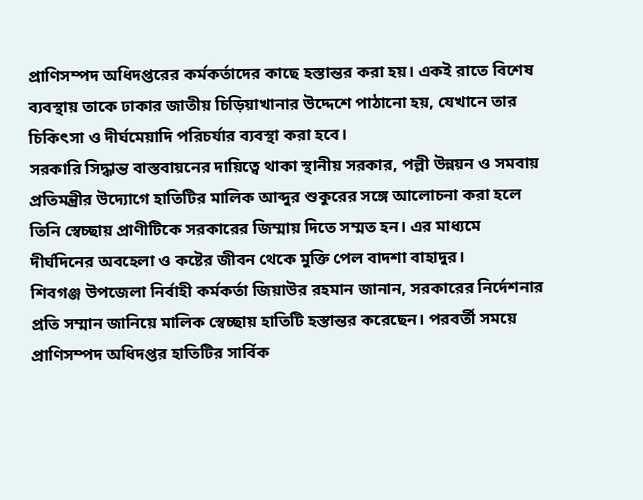প্রাণিসম্পদ অধিদপ্তরের কর্মকর্তাদের কাছে হস্তান্তর করা হয়। একই রাতে বিশেষ ব্যবস্থায় তাকে ঢাকার জাতীয় চিড়িয়াখানার উদ্দেশে পাঠানো হয়, যেখানে তার চিকিৎসা ও দীর্ঘমেয়াদি পরিচর্যার ব্যবস্থা করা হবে।
সরকারি সিদ্ধান্ত বাস্তবায়নের দায়িত্বে থাকা স্থানীয় সরকার, পল্লী উন্নয়ন ও সমবায় প্রতিমন্ত্রীর উদ্যোগে হাতিটির মালিক আব্দুর শুকুরের সঙ্গে আলোচনা করা হলে তিনি স্বেচ্ছায় প্রাণীটিকে সরকারের জিম্মায় দিতে সম্মত হন। এর মাধ্যমে দীর্ঘদিনের অবহেলা ও কষ্টের জীবন থেকে মুক্তি পেল বাদশা বাহাদুর।
শিবগঞ্জ উপজেলা নির্বাহী কর্মকর্তা জিয়াউর রহমান জানান, সরকারের নির্দেশনার প্রতি সম্মান জানিয়ে মালিক স্বেচ্ছায় হাতিটি হস্তান্তর করেছেন। পরবর্তী সময়ে প্রাণিসম্পদ অধিদপ্তর হাতিটির সার্বিক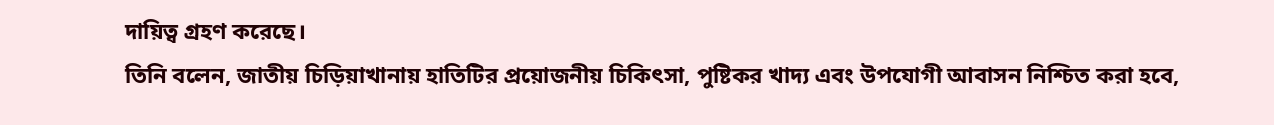দায়িত্ব গ্রহণ করেছে।
তিনি বলেন, জাতীয় চিড়িয়াখানায় হাতিটির প্রয়োজনীয় চিকিৎসা, পুষ্টিকর খাদ্য এবং উপযোগী আবাসন নিশ্চিত করা হবে,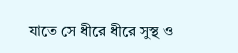যাতে সে ধীরে ধীরে সুস্থ ও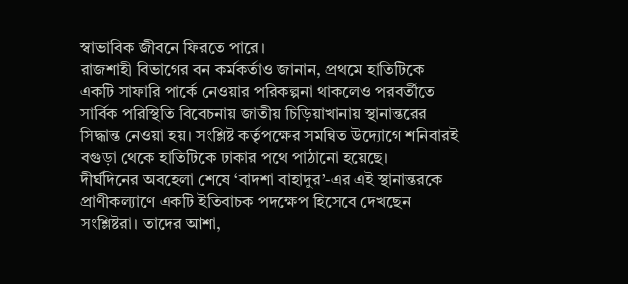স্বাভাবিক জীবনে ফিরতে পারে।
রাজশাহী বিভাগের বন কর্মকর্তাও জানান, প্রথমে হাতিটিকে একটি সাফারি পার্কে নেওয়ার পরিকল্পনা থাকলেও পরবর্তীতে সার্বিক পরিস্থিতি বিবেচনায় জাতীয় চিড়িয়াখানায় স্থানান্তরের সিদ্ধান্ত নেওয়া হয়। সংশ্লিষ্ট কর্তৃপক্ষের সমন্বিত উদ্যোগে শনিবারই বগুড়া থেকে হাতিটিকে ঢাকার পথে পাঠানো হয়েছে।
দীর্ঘদিনের অবহেলা শেষে ‘বাদশা বাহাদুর’-এর এই স্থানান্তরকে প্রাণীকল্যাণে একটি ইতিবাচক পদক্ষেপ হিসেবে দেখছেন সংশ্লিষ্টরা। তাদের আশা,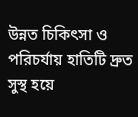উন্নত চিকিৎসা ও পরিচর্যায় হাতিটি দ্রুত সুস্থ হয়ে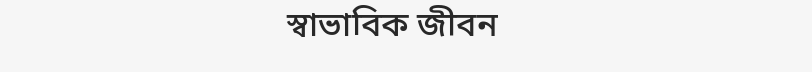স্বাভাবিক জীবন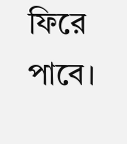ফিরে পাবে।